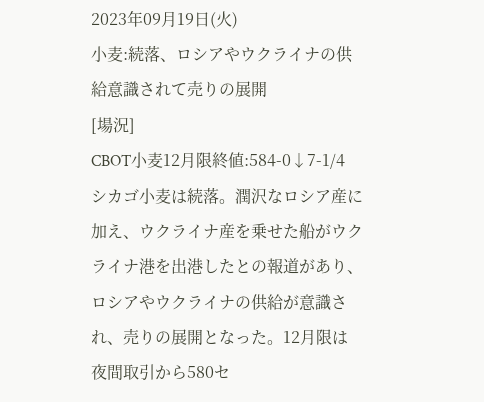2023年09月19日(火)
小麦:続落、ロシアやウクライナの供給意識されて売りの展開
[場況]
CBOT小麦12月限終値:584-0↓7-1/4
シカゴ小麦は続落。潤沢なロシア産に加え、ウクライナ産を乗せた船がウクライナ港を出港したとの報道があり、ロシアやウクライナの供給が意識され、売りの展開となった。12月限は夜間取引から580セ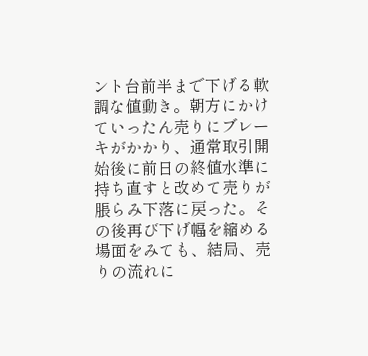ント台前半まで下げる軟調な値動き。朝方にかけていったん売りにブレーキがかかり、通常取引開始後に前日の終値水準に持ち直すと改めて売りが脹らみ下落に戻った。その後再び下げ幅を縮める場面をみても、結局、売りの流れに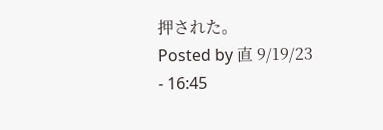押された。
Posted by 直 9/19/23 - 16:45